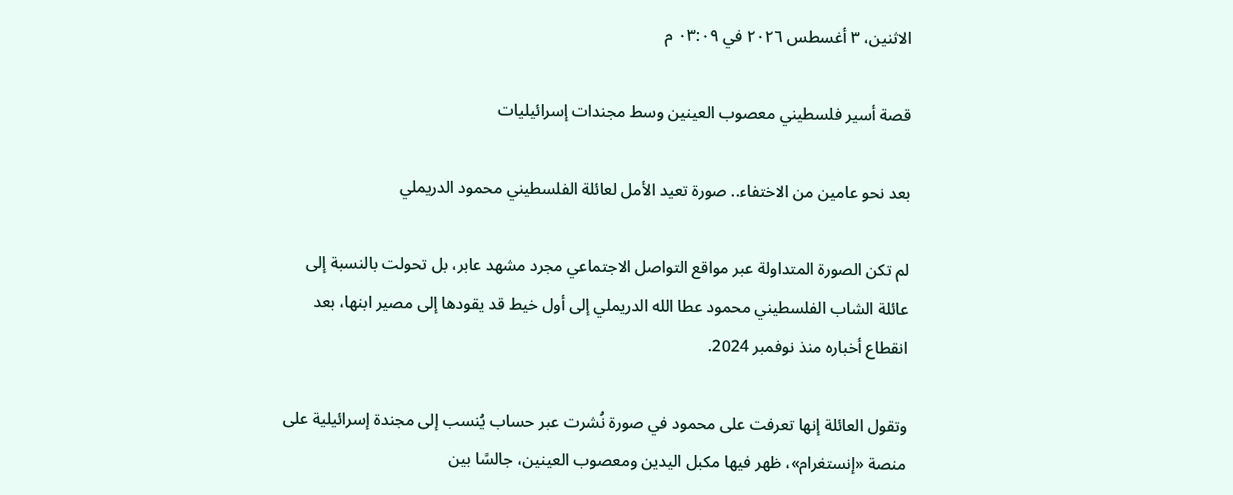الاثنين، ٣ أغسطس ٢٠٢٦ في ٠٣:٠٩ م

قصة أسير فلسطيني معصوب العينين وسط مجندات إسرائيليات

بعد نحو عامين من الاختفاء.. صورة تعيد الأمل لعائلة الفلسطيني محمود الدريملي

لم تكن الصورة المتداولة عبر مواقع التواصل الاجتماعي مجرد مشهد عابر، بل تحولت بالنسبة إلى عائلة الشاب الفلسطيني محمود عطا الله الدريملي إلى أول خيط قد يقودها إلى مصير ابنها، بعد انقطاع أخباره منذ نوفمبر 2024.

وتقول العائلة إنها تعرفت على محمود في صورة نُشرت عبر حساب يُنسب إلى مجندة إسرائيلية على منصة «إنستغرام»، ظهر فيها مكبل اليدين ومعصوب العينين، جالسًا بين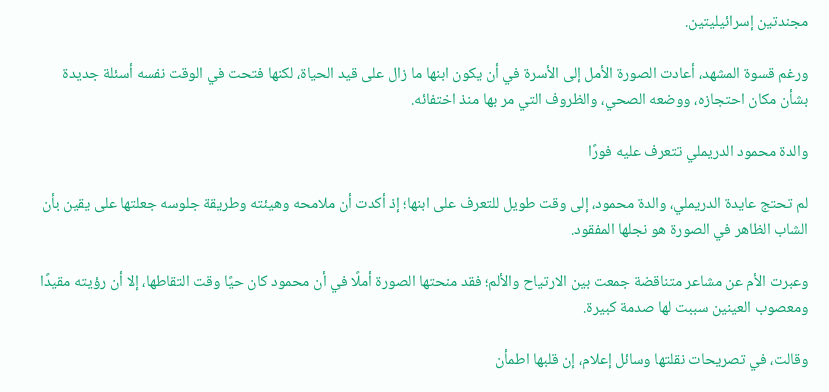مجندتين إسرائيليتين.

ورغم قسوة المشهد، أعادت الصورة الأمل إلى الأسرة في أن يكون ابنها ما زال على قيد الحياة، لكنها فتحت في الوقت نفسه أسئلة جديدة بشأن مكان احتجازه، ووضعه الصحي، والظروف التي مر بها منذ اختفائه.

والدة محمود الدريملي تتعرف عليه فورًا

لم تحتج عايدة الدريملي، والدة محمود، إلى وقت طويل للتعرف على ابنها؛ إذ أكدت أن ملامحه وهيئته وطريقة جلوسه جعلتها على يقين بأن الشاب الظاهر في الصورة هو نجلها المفقود.

وعبرت الأم عن مشاعر متناقضة جمعت بين الارتياح والألم؛ فقد منحتها الصورة أملًا في أن محمود كان حيًا وقت التقاطها، إلا أن رؤيته مقيدًا ومعصوب العينين سببت لها صدمة كبيرة.

وقالت، في تصريحات نقلتها وسائل إعلام، إن قلبها اطمأن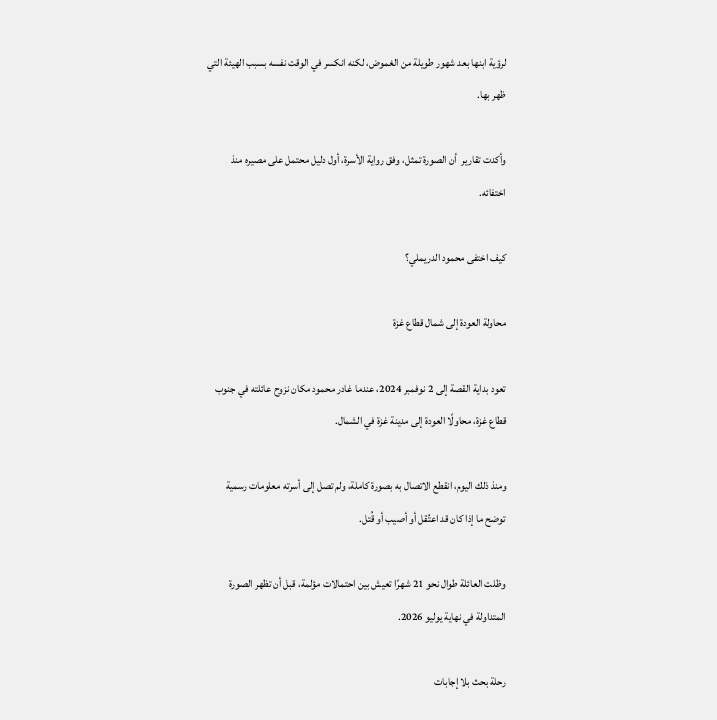لرؤية ابنها بعد شهور طويلة من الغموض، لكنه انكسر في الوقت نفسه بسبب الهيئة التي ظهر بها.

وأكدت تقارير  أن الصورة تمثل، وفق رواية الأسرة، أول دليل محتمل على مصيره منذ اختفائه.

كيف اختفى محمود الدريملي؟

محاولة العودة إلى شمال قطاع غزة

تعود بداية القصة إلى 2 نوفمبر 2024، عندما غادر محمود مكان نزوح عائلته في جنوب قطاع غزة، محاولًا العودة إلى مدينة غزة في الشمال.

ومنذ ذلك اليوم، انقطع الاتصال به بصورة كاملة، ولم تصل إلى أسرته معلومات رسمية توضح ما إذا كان قد اعتُقل أو أصيب أو قُتل.

وظلت العائلة طوال نحو 21 شهرًا تعيش بين احتمالات مؤلمة، قبل أن تظهر الصورة المتداولة في نهاية يوليو 2026.

رحلة بحث بلا إجابات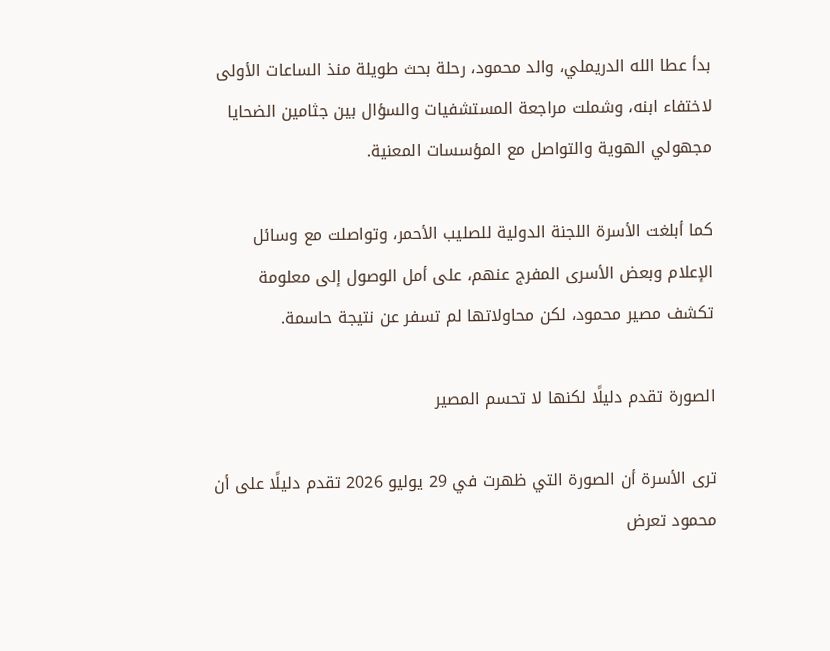بدأ عطا الله الدريملي، والد محمود، رحلة بحث طويلة منذ الساعات الأولى لاختفاء ابنه، وشملت مراجعة المستشفيات والسؤال بين جثامين الضحايا مجهولي الهوية والتواصل مع المؤسسات المعنية.

كما أبلغت الأسرة اللجنة الدولية للصليب الأحمر، وتواصلت مع وسائل الإعلام وبعض الأسرى المفرج عنهم، على أمل الوصول إلى معلومة تكشف مصير محمود، لكن محاولاتها لم تسفر عن نتيجة حاسمة.

الصورة تقدم دليلًا لكنها لا تحسم المصير

ترى الأسرة أن الصورة التي ظهرت في 29 يوليو 2026 تقدم دليلًا على أن محمود تعرض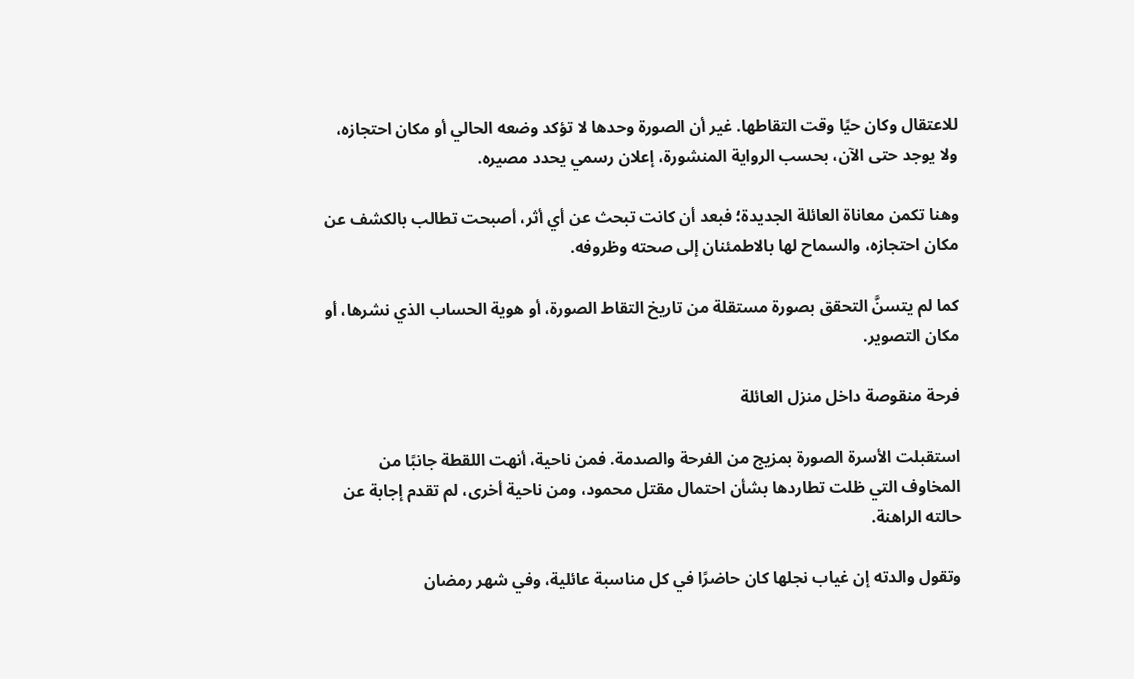للاعتقال وكان حيًا وقت التقاطها. غير أن الصورة وحدها لا تؤكد وضعه الحالي أو مكان احتجازه، ولا يوجد حتى الآن، بحسب الرواية المنشورة، إعلان رسمي يحدد مصيره.

وهنا تكمن معاناة العائلة الجديدة؛ فبعد أن كانت تبحث عن أي أثر، أصبحت تطالب بالكشف عن مكان احتجازه، والسماح لها بالاطمئنان إلى صحته وظروفه.

كما لم يتسنَّ التحقق بصورة مستقلة من تاريخ التقاط الصورة، أو هوية الحساب الذي نشرها، أو مكان التصوير.

فرحة منقوصة داخل منزل العائلة

استقبلت الأسرة الصورة بمزيج من الفرحة والصدمة. فمن ناحية، أنهت اللقطة جانبًا من المخاوف التي ظلت تطاردها بشأن احتمال مقتل محمود، ومن ناحية أخرى، لم تقدم إجابة عن حالته الراهنة.

وتقول والدته إن غياب نجلها كان حاضرًا في كل مناسبة عائلية، وفي شهر رمضان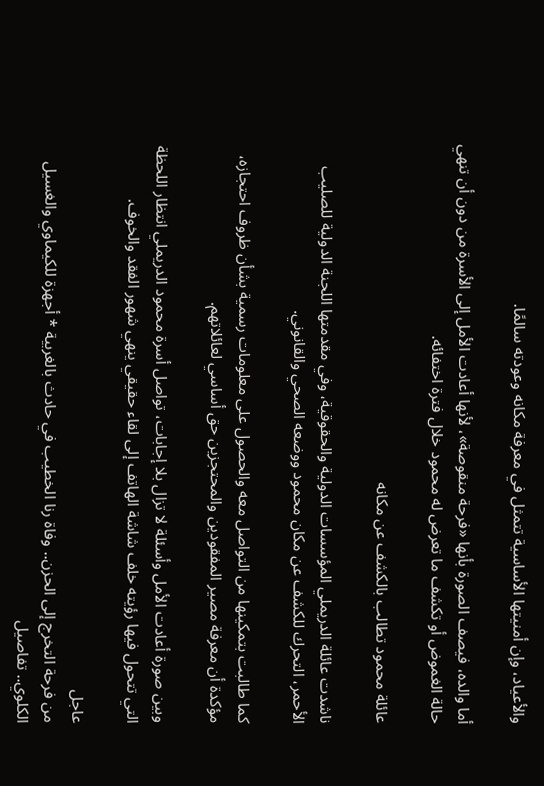والأعياد، وإن أمنيتها الأساسية تتمثل في معرفة مكانه وعودته سالمًا.

أما والده، فيصف الصورة بأنها «فرحة منقوصة»، لأنها أعادت الأمل إلى الأسرة من دون أن تنهي حالة الغموض أو تكشف ما تعرض له محمود خلال فترة اختفائه.

عائلة محمود تطالب بالكشف عن مكانه

ناشدت عائلة الدريملي المؤسسات الدولية والحقوقية، وفي مقدمتها اللجنة الدولية للصليب الأحمر، التحرك للكشف عن مكان محمود ووضعه الصحي والقانوني.

كما طالبت بتمكينها من التواصل معه والحصول على معلومات رسمية بشأن ظروف احتجازه، مؤكدة أن معرفة مصير المفقودين والمحتجزين حق أساسي لعائلاتهم.

وبين صورة أعادت الأمل وأسئلة لا تزال بلا إجابات، تواصل أسرة محمود الدريملي انتظار اللحظة التي تتحول فيها رؤيته خلف شاشة الهاتف إلى لقاء حقيقي ينهي شهور الفقد والخوف.

عاجل
من فرحة التخرج إلى الحزن.. وفاة رنا الخطيب في حادث بالغربية * أجهزة للكيماوي والغسيل الكلوي.. تفاصيل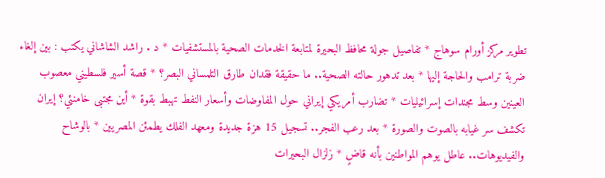تطوير مركز أورام سوهاج * تفاصيل جولة محافظ البحيرة لمتابعة الخدمات الصحية بالمستشفيات * د . راشد الشاشاني يكتب : بين إلغاء ضربة ترامب والحاجة إليها * بعد تدهور حالته الصحية.. ما حقيقة فقدان طارق التلمساني البصر؟ * قصة أسير فلسطيني معصوب العينين وسط مجندات إسرائيليات * تضارب أمريكي إيراني حول المفاوضات وأسعار النفط تهبط بقوة * أين مجتبى خامنئي؟ إيران تكشف سر غيابه بالصوت والصورة * بعد رعب الفجر.. تسجيل 15 هزة جديدة ومعهد الفلك يطمئن المصريين * بالوشاح والفيديوهات.. عاطل يوهم المواطنين بأنه قاضٍ * زلزال البحيرات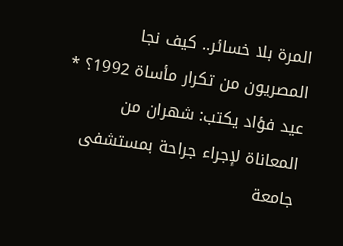المرة بلا خسائر.. كيف نجا المصريون من تكرار مأساة 1992؟ * عيد فؤاد يكتب: شهران من المعاناة لإجراء جراحة بمستشفى جامعة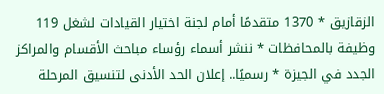الزقازيق * 1370 متقدمًا أمام لجنة اختيار القيادات لشغل 119 وظيفة بالمحافظات * ننشر أسماء رؤساء مباحث الأقسام والمراكز الجدد في الجيزة * رسميًا.. إعلان الحد الأدنى لتنسيق المرحلة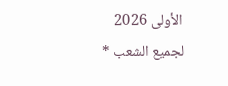الأولى 2026 لجميع الشعب *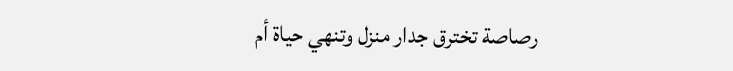رصاصة تخترق جدار منزل وتنهي حياة أم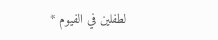لطفلين في الفيوم *